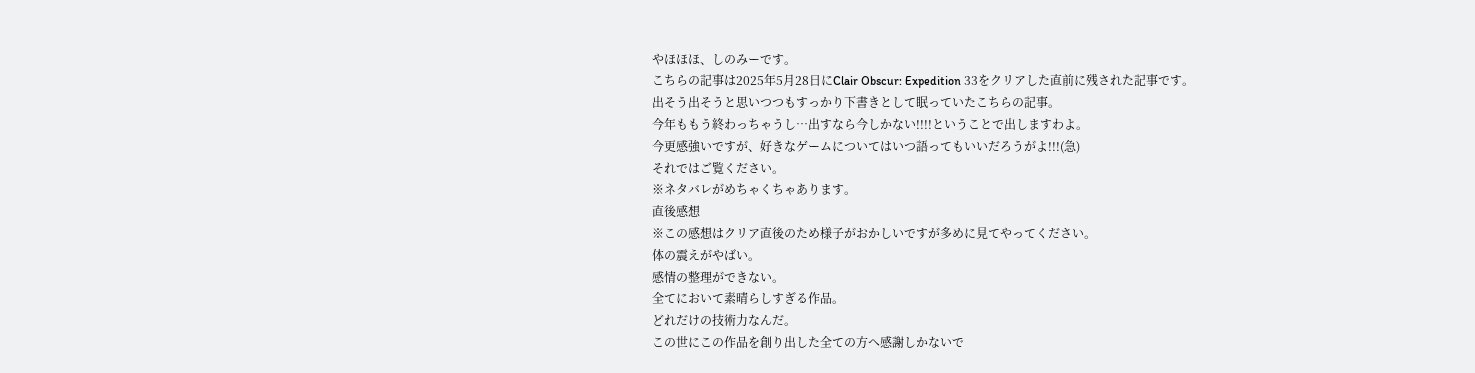やほほほ、しのみーです。
こちらの記事は2025年5月28日にClair Obscur: Expedition 33をクリアした直前に残された記事です。
出そう出そうと思いつつもすっかり下書きとして眠っていたこちらの記事。
今年ももう終わっちゃうし…出すなら今しかない!!!!ということで出しますわよ。
今更感強いですが、好きなゲームについてはいつ語ってもいいだろうがよ!!!(急)
それではご覧ください。
※ネタバレがめちゃくちゃあります。
直後感想
※この感想はクリア直後のため様子がおかしいですが多めに見てやってください。
体の震えがやばい。
感情の整理ができない。
全てにおいて素晴らしすぎる作品。
どれだけの技術力なんだ。
この世にこの作品を創り出した全ての方へ感謝しかないで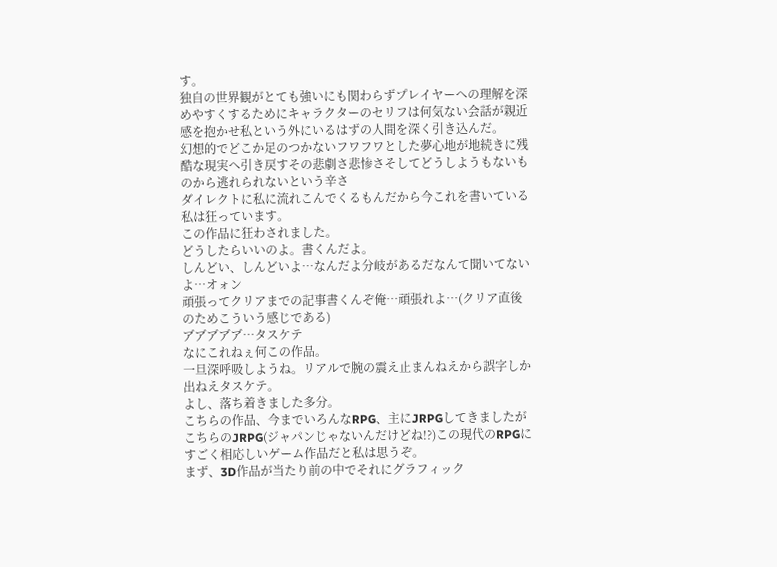す。
独自の世界観がとても強いにも関わらずプレイヤーへの理解を深めやすくするためにキャラクターのセリフは何気ない会話が親近感を抱かせ私という外にいるはずの人間を深く引き込んだ。
幻想的でどこか足のつかないフワフワとした夢心地が地続きに残酷な現実へ引き戻すその悲劇さ悲惨さそしてどうしようもないものから逃れられないという辛さ
ダイレクトに私に流れこんでくるもんだから今これを書いている私は狂っています。
この作品に狂わされました。
どうしたらいいのよ。書くんだよ。
しんどい、しんどいよ…なんだよ分岐があるだなんて聞いてないよ…オォン
頑張ってクリアまでの記事書くんぞ俺…頑張れよ…(クリア直後のためこういう感じである)
ア゙ア゙ア゙ア゙ア゙…タスケテ
なにこれねぇ何この作品。
一旦深呼吸しようね。リアルで腕の震え止まんねえから誤字しか出ねえタスケテ。
よし、落ち着きました多分。
こちらの作品、今までいろんなRPG、主にJRPGしてきましたがこちらのJRPG(ジャパンじゃないんだけどね!?)この現代のRPGにすごく相応しいゲーム作品だと私は思うぞ。
まず、3D作品が当たり前の中でそれにグラフィック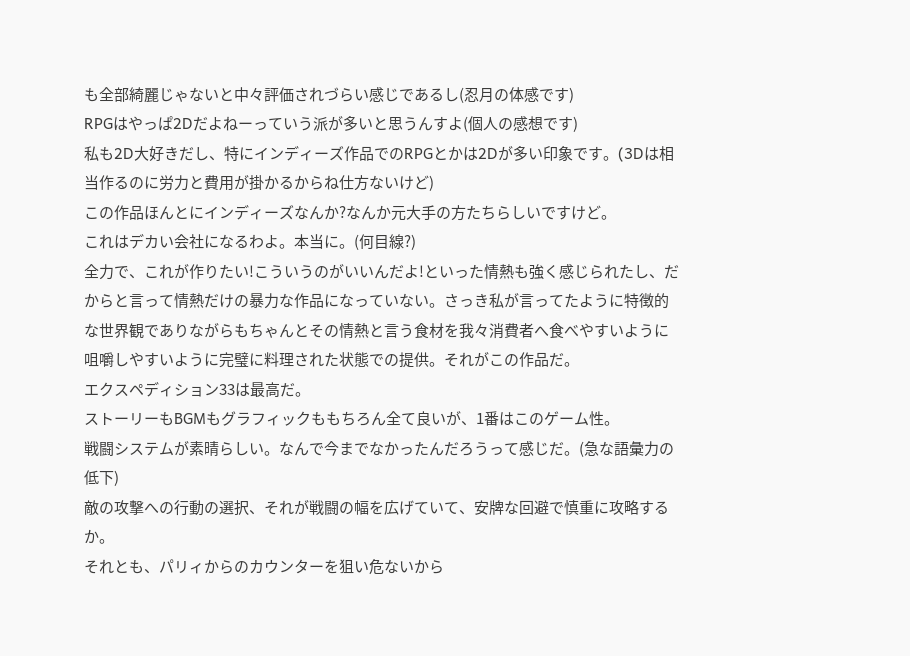も全部綺麗じゃないと中々評価されづらい感じであるし(忍月の体感です)
RPGはやっぱ2Dだよねーっていう派が多いと思うんすよ(個人の感想です)
私も2D大好きだし、特にインディーズ作品でのRPGとかは2Dが多い印象です。(3Dは相当作るのに労力と費用が掛かるからね仕方ないけど)
この作品ほんとにインディーズなんか?なんか元大手の方たちらしいですけど。
これはデカい会社になるわよ。本当に。(何目線?)
全力で、これが作りたい!こういうのがいいんだよ!といった情熱も強く感じられたし、だからと言って情熱だけの暴力な作品になっていない。さっき私が言ってたように特徴的な世界観でありながらもちゃんとその情熱と言う食材を我々消費者へ食べやすいように咀嚼しやすいように完璧に料理された状態での提供。それがこの作品だ。
エクスペディション33は最高だ。
ストーリーもBGMもグラフィックももちろん全て良いが、1番はこのゲーム性。
戦闘システムが素晴らしい。なんで今までなかったんだろうって感じだ。(急な語彙力の低下)
敵の攻撃への行動の選択、それが戦闘の幅を広げていて、安牌な回避で慎重に攻略するか。
それとも、パリィからのカウンターを狙い危ないから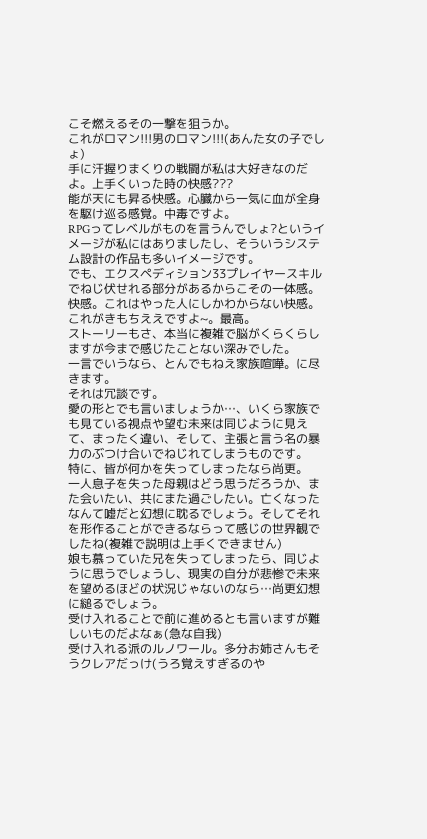こそ燃えるその一撃を狙うか。
これがロマン!!!男のロマン!!!(あんた女の子でしょ)
手に汗握りまくりの戦闘が私は大好きなのだよ。上手くいった時の快感???
能が天にも昇る快感。心臓から一気に血が全身を駆け巡る感覚。中毒ですよ。
RPGってレベルがものを言うんでしょ?というイメージが私にはありましたし、そういうシステム設計の作品も多いイメージです。
でも、エクスペディション33プレイヤースキルでねじ伏せれる部分があるからこその一体感。快感。これはやった人にしかわからない快感。
これがきもちええですよ~。最高。
ストーリーもさ、本当に複雑で脳がくらくらしますが今まで感じたことない深みでした。
一言でいうなら、とんでもねえ家族喧嘩。に尽きます。
それは冗談です。
愛の形とでも言いましょうか…、いくら家族でも見ている視点や望む未来は同じように見えて、まったく違い、そして、主張と言う名の暴力のぶつけ合いでねじれてしまうものです。
特に、皆が何かを失ってしまったなら尚更。
一人息子を失った母親はどう思うだろうか、また会いたい、共にまた過ごしたい。亡くなったなんて嘘だと幻想に耽るでしょう。そしてそれを形作ることができるならって感じの世界観でしたね(複雑で説明は上手くできません)
娘も慕っていた兄を失ってしまったら、同じように思うでしょうし、現実の自分が悲惨で未来を望めるほどの状況じゃないのなら…尚更幻想に縋るでしょう。
受け入れることで前に進めるとも言いますが難しいものだよなぁ(急な自我)
受け入れる派のルノワール。多分お姉さんもそうクレアだっけ(うろ覚えすぎるのや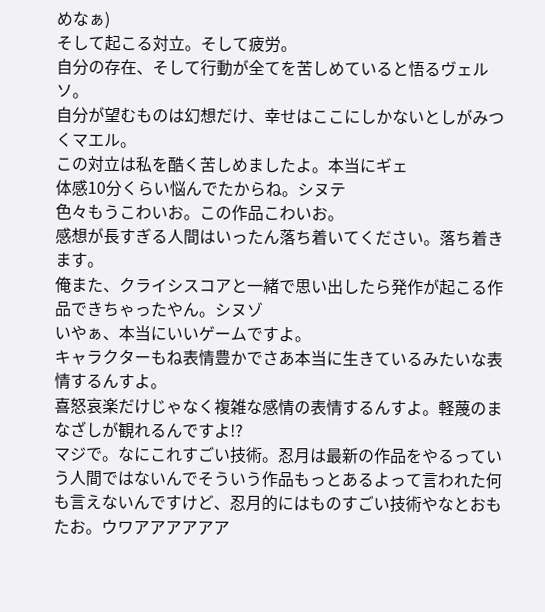めなぁ)
そして起こる対立。そして疲労。
自分の存在、そして行動が全てを苦しめていると悟るヴェルソ。
自分が望むものは幻想だけ、幸せはここにしかないとしがみつくマエル。
この対立は私を酷く苦しめましたよ。本当にギェ
体感10分くらい悩んでたからね。シヌテ
色々もうこわいお。この作品こわいお。
感想が長すぎる人間はいったん落ち着いてください。落ち着きます。
俺また、クライシスコアと一緒で思い出したら発作が起こる作品できちゃったやん。シヌゾ
いやぁ、本当にいいゲームですよ。
キャラクターもね表情豊かでさあ本当に生きているみたいな表情するんすよ。
喜怒哀楽だけじゃなく複雑な感情の表情するんすよ。軽蔑のまなざしが観れるんですよ!?
マジで。なにこれすごい技術。忍月は最新の作品をやるっていう人間ではないんでそういう作品もっとあるよって言われた何も言えないんですけど、忍月的にはものすごい技術やなとおもたお。ウワアアアアアア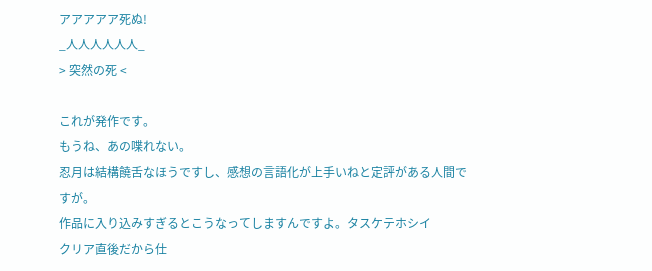アアアアア死ぬ!
_人人人人人人_
> 突然の死 <

これが発作です。
もうね、あの喋れない。
忍月は結構饒舌なほうですし、感想の言語化が上手いねと定評がある人間ですが。
作品に入り込みすぎるとこうなってしますんですよ。タスケテホシイ
クリア直後だから仕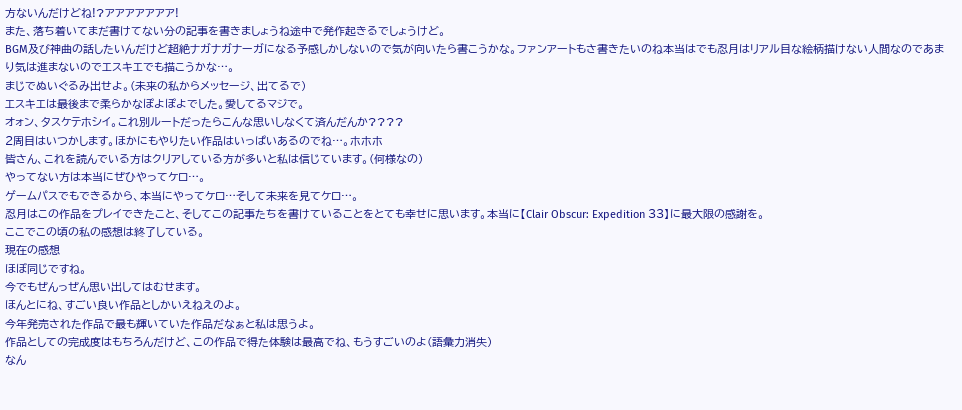方ないんだけどね!?アアアアアアア!
また、落ち着いてまだ書けてない分の記事を書きましょうね途中で発作起きるでしょうけど。
BGM及び神曲の話したいんだけど超絶ナガナガナーガになる予感しかしないので気が向いたら書こうかな。ファンアートもさ書きたいのね本当はでも忍月はリアル目な絵柄描けない人間なのであまり気は進まないのでエスキエでも描こうかな…。
まじでぬいぐるみ出せよ。(未来の私からメッセージ、出てるで)
エスキエは最後まで柔らかなぽよぽよでした。愛してるマジで。
オォン、タスケテホシイ。これ別ルートだったらこんな思いしなくて済んだんか????
2周目はいつかします。ほかにもやりたい作品はいっぱいあるのでね…。ホホホ
皆さん、これを読んでいる方はクリアしている方が多いと私は信じています。(何様なの)
やってない方は本当にぜひやってケロ…。
ゲームパスでもできるから、本当にやってケロ…そして未来を見てケロ…。
忍月はこの作品をプレイできたこと、そしてこの記事たちを書けていることをとても幸せに思います。本当に【Clair Obscur: Expedition 33】に最大限の感謝を。
ここでこの頃の私の感想は終了している。
現在の感想
ほぼ同じですね。
今でもぜんっぜん思い出してはむせます。
ほんとにね、すごい良い作品としかいえねえのよ。
今年発売された作品で最も輝いていた作品だなぁと私は思うよ。
作品としての完成度はもちろんだけど、この作品で得た体験は最高でね、もうすごいのよ(語彙力消失)
なん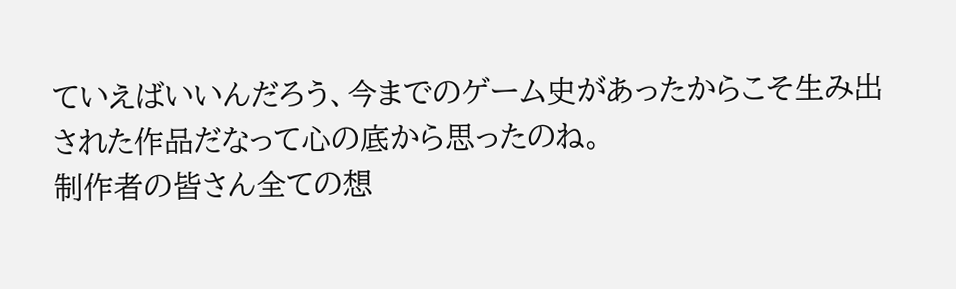ていえばいいんだろう、今までのゲーム史があったからこそ生み出された作品だなって心の底から思ったのね。
制作者の皆さん全ての想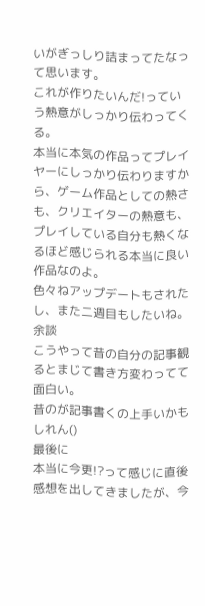いがぎっしり詰まってたなって思います。
これが作りたいんだ!っていう熱意がしっかり伝わってくる。
本当に本気の作品ってプレイヤーにしっかり伝わりますから、ゲーム作品としての熱さも、クリエイターの熱意も、プレイしている自分も熱くなるほど感じられる本当に良い作品なのよ。
色々ねアップデートもされたし、また二週目もしたいね。
余談
こうやって昔の自分の記事観るとまじて書き方変わってて面白い。
昔のが記事書くの上手いかもしれん()
最後に
本当に今更!?って感じに直後感想を出してきましたが、今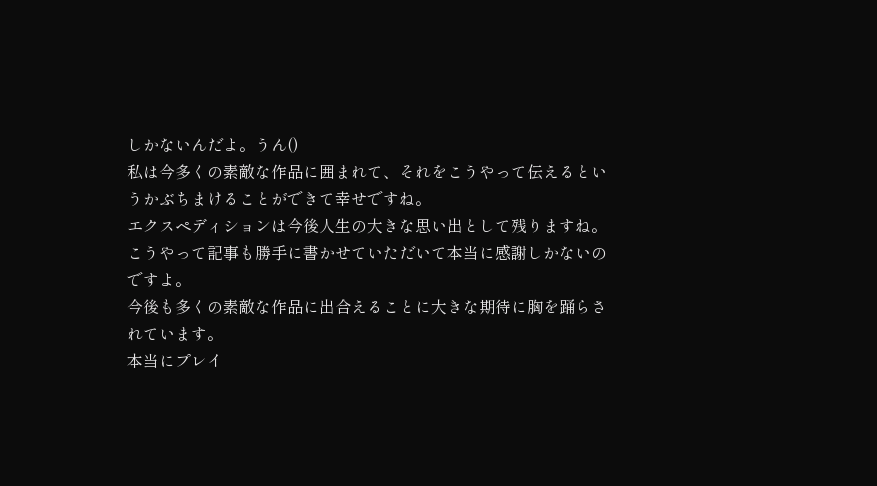しかないんだよ。うん()
私は今多くの素敵な作品に囲まれて、それをこうやって伝えるというかぶちまけることができて幸せですね。
エクスペディションは今後人生の大きな思い出として残りますね。
こうやって記事も勝手に書かせていただいて本当に感謝しかないのですよ。
今後も多くの素敵な作品に出合えることに大きな期待に胸を踊らされています。
本当にプレイ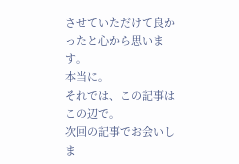させていただけて良かったと心から思います。
本当に。
それでは、この記事はこの辺で。
次回の記事でお会いしま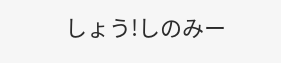しょう!しのみー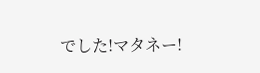でした!マタネー!